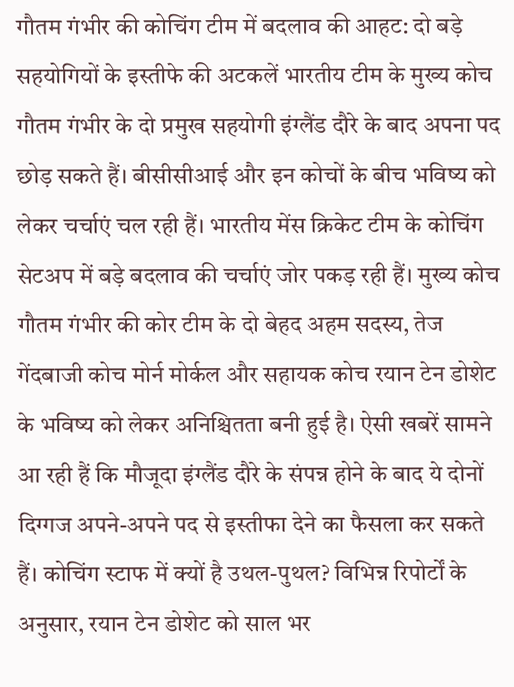गौतम गंभीर की कोचिंग टीम में बदलाव की आहट: दो बड़े सहयोगियों के इस्तीफे की अटकलें भारतीय टीम के मुख्य कोच गौतम गंभीर के दो प्रमुख सहयोगी इंग्लैंड दौरे के बाद अपना पद छोड़ सकते हैं। बीसीसीआई और इन कोचों के बीच भविष्य को लेकर चर्चाएं चल रही हैं। भारतीय मेंस क्रिकेट टीम के कोचिंग सेटअप में बड़े बदलाव की चर्चाएं जोर पकड़ रही हैं। मुख्य कोच गौतम गंभीर की कोर टीम के दो बेहद अहम सदस्य, तेज गेंदबाजी कोच मोर्न मोर्कल और सहायक कोच रयान टेन डोशेट के भविष्य को लेकर अनिश्चितता बनी हुई है। ऐसी खबरें सामने आ रही हैं कि मौजूदा इंग्लैंड दौरे के संपन्न होने के बाद ये दोनों दिग्गज अपने-अपने पद से इस्तीफा देने का फैसला कर सकते हैं। कोचिंग स्टाफ में क्यों है उथल-पुथल? विभिन्न रिपोर्टों के अनुसार, रयान टेन डोशेट को साल भर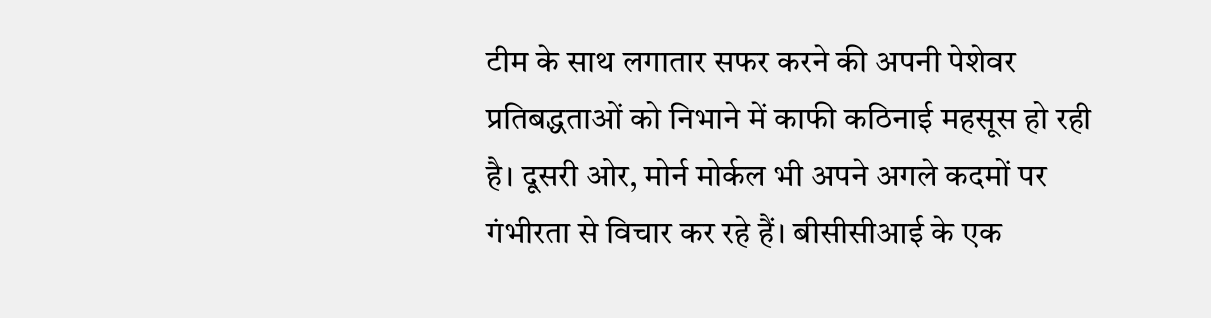टीम के साथ लगातार सफर करने की अपनी पेशेवर प्रतिबद्धताओं को निभाने में काफी कठिनाई महसूस हो रही है। दूसरी ओर, मोर्न मोर्कल भी अपने अगले कदमों पर गंभीरता से विचार कर रहे हैं। बीसीसीआई के एक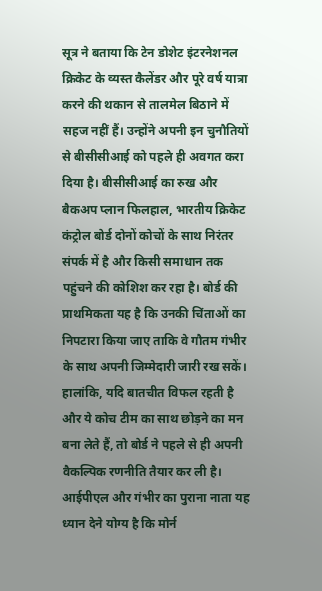सूत्र ने बताया कि टेन डोशेट इंटरनेशनल क्रिकेट के व्यस्त कैलेंडर और पूरे वर्ष यात्रा करने की थकान से तालमेल बिठाने में सहज नहीं हैं। उन्होंने अपनी इन चुनौतियों से बीसीसीआई को पहले ही अवगत करा दिया है। बीसीसीआई का रुख और बैकअप प्लान फिलहाल, भारतीय क्रिकेट कंट्रोल बोर्ड दोनों कोचों के साथ निरंतर संपर्क में है और किसी समाधान तक पहुंचने की कोशिश कर रहा है। बोर्ड की प्राथमिकता यह है कि उनकी चिंताओं का निपटारा किया जाए ताकि वे गौतम गंभीर के साथ अपनी जिम्मेदारी जारी रख सकें। हालांकि, यदि बातचीत विफल रहती है और ये कोच टीम का साथ छोड़ने का मन बना लेते हैं, तो बोर्ड ने पहले से ही अपनी वैकल्पिक रणनीति तैयार कर ली है। आईपीएल और गंभीर का पुराना नाता यह ध्यान देने योग्य है कि मोर्न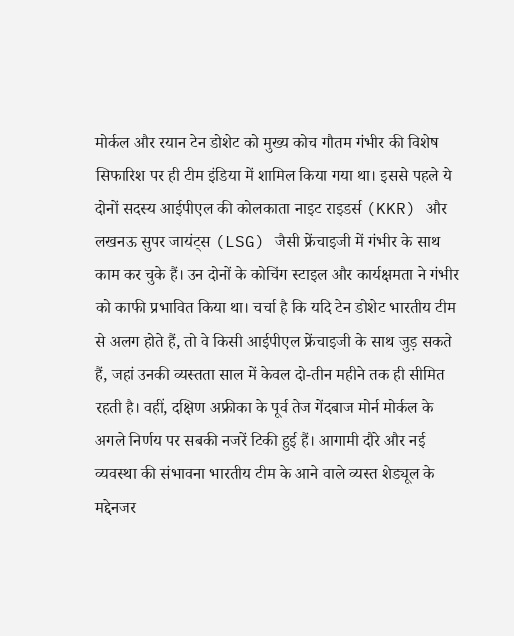मोर्कल और रयान टेन डोशेट को मुख्य कोच गौतम गंभीर की विशेष सिफारिश पर ही टीम इंडिया में शामिल किया गया था। इससे पहले ये दोनों सदस्य आईपीएल की कोलकाता नाइट राइडर्स (KKR) और लखनऊ सुपर जायंट्स (LSG) जैसी फ्रेंचाइजी में गंभीर के साथ काम कर चुके हैं। उन दोनों के कोचिंग स्टाइल और कार्यक्षमता ने गंभीर को काफी प्रभावित किया था। चर्चा है कि यदि टेन डोशेट भारतीय टीम से अलग होते हैं, तो वे किसी आईपीएल फ्रेंचाइजी के साथ जुड़ सकते हैं, जहां उनकी व्यस्तता साल में केवल दो-तीन महीने तक ही सीमित रहती है। वहीं, दक्षिण अफ्रीका के पूर्व तेज गेंदबाज मोर्न मोर्कल के अगले निर्णय पर सबकी नजरें टिकी हुई हैं। आगामी दौरे और नई व्यवस्था की संभावना भारतीय टीम के आने वाले व्यस्त शेड्यूल के मद्देनजर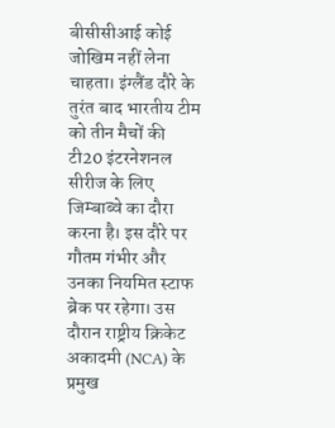बीसीसीआई कोई जोखिम नहीं लेना चाहता। इंग्लैंड दौरे के तुरंत बाद भारतीय टीम को तीन मैचों की टी20 इंटरनेशनल सीरीज के लिए जिम्बाब्वे का दौरा करना है। इस दौरे पर गौतम गंभीर और उनका नियमित स्टाफ ब्रेक पर रहेगा। उस दौरान राष्ट्रीय क्रिकेट अकादमी (NCA) के प्रमुख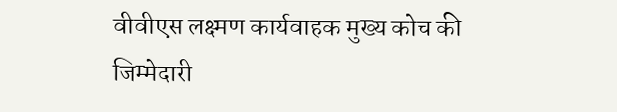वीवीएस लक्ष्मण कार्यवाहक मुख्य कोच की जिम्मेदारी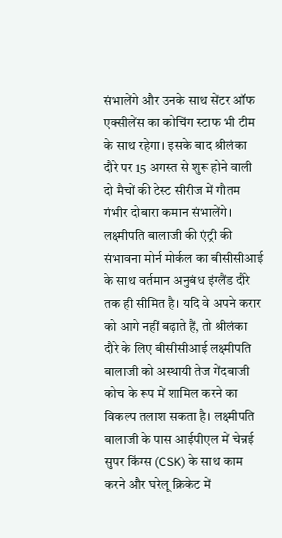संभालेंगे और उनके साथ सेंटर ऑफ एक्सीलेंस का कोचिंग स्टाफ भी टीम के साथ रहेगा। इसके बाद श्रीलंका दौरे पर 15 अगस्त से शुरू होने वाली दो मैचों की टेस्ट सीरीज में गौतम गंभीर दोबारा कमान संभालेंगे। लक्ष्मीपति बालाजी की एंट्री की संभावना मोर्न मोर्कल का बीसीसीआई के साथ वर्तमान अनुबंध इंग्लैंड दौरे तक ही सीमित है। यदि वे अपने करार को आगे नहीं बढ़ाते हैं, तो श्रीलंका दौरे के लिए बीसीसीआई लक्ष्मीपति बालाजी को अस्थायी तेज गेंदबाजी कोच के रूप में शामिल करने का विकल्प तलाश सकता है। लक्ष्मीपति बालाजी के पास आईपीएल में चेन्नई सुपर किंग्स (CSK) के साथ काम करने और घरेलू क्रिकेट में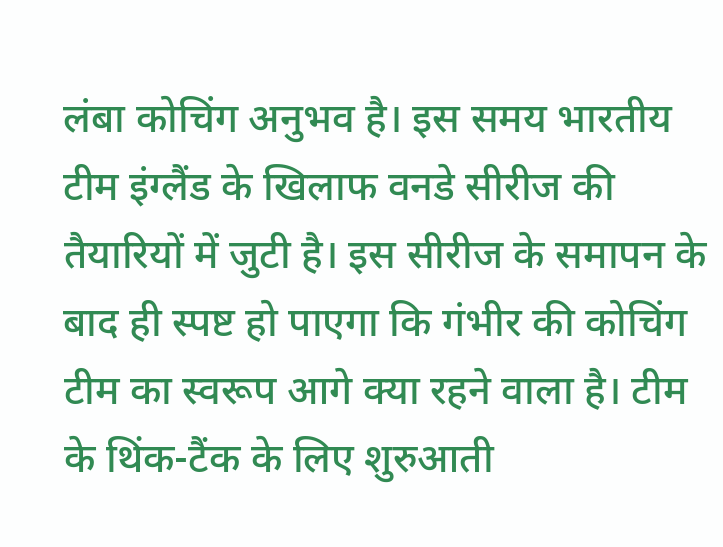लंबा कोचिंग अनुभव है। इस समय भारतीय टीम इंग्लैंड के खिलाफ वनडे सीरीज की तैयारियों में जुटी है। इस सीरीज के समापन के बाद ही स्पष्ट हो पाएगा कि गंभीर की कोचिंग टीम का स्वरूप आगे क्या रहने वाला है। टीम के थिंक-टैंक के लिए शुरुआती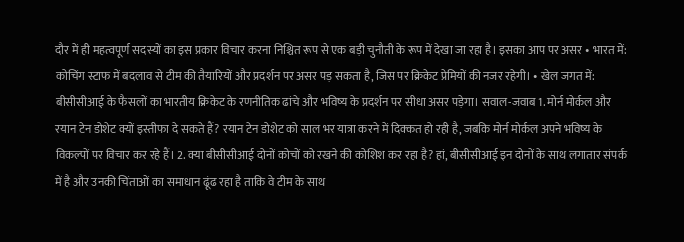दौर में ही महत्वपूर्ण सदस्यों का इस प्रकार विचार करना निश्चित रूप से एक बड़ी चुनौती के रूप में देखा जा रहा है। इसका आप पर असर • भारत में: कोचिंग स्टाफ में बदलाव से टीम की तैयारियों और प्रदर्शन पर असर पड़ सकता है, जिस पर क्रिकेट प्रेमियों की नजर रहेगी। • खेल जगत में: बीसीसीआई के फैसलों का भारतीय क्रिकेट के रणनीतिक ढांचे और भविष्य के प्रदर्शन पर सीधा असर पड़ेगा। सवाल-जवाब 1. मोर्न मोर्कल और रयान टेन डोशेट क्यों इस्तीफा दे सकते हैं? रयान टेन डोशेट को साल भर यात्रा करने में दिक्कत हो रही है, जबकि मोर्न मोर्कल अपने भविष्य के विकल्पों पर विचार कर रहे हैं। 2. क्या बीसीसीआई दोनों कोचों को रखने की कोशिश कर रहा है? हां, बीसीसीआई इन दोनों के साथ लगातार संपर्क में है और उनकी चिंताओं का समाधान ढूंढ रहा है ताकि वे टीम के साथ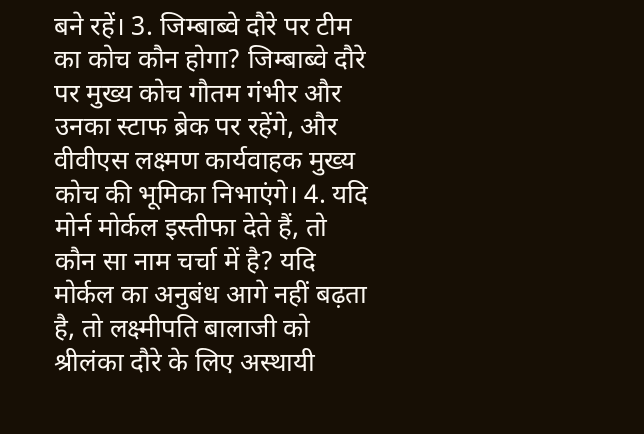बने रहें। 3. जिम्बाब्वे दौरे पर टीम का कोच कौन होगा? जिम्बाब्वे दौरे पर मुख्य कोच गौतम गंभीर और उनका स्टाफ ब्रेक पर रहेंगे, और वीवीएस लक्ष्मण कार्यवाहक मुख्य कोच की भूमिका निभाएंगे। 4. यदि मोर्न मोर्कल इस्तीफा देते हैं, तो कौन सा नाम चर्चा में है? यदि मोर्कल का अनुबंध आगे नहीं बढ़ता है, तो लक्ष्मीपति बालाजी को श्रीलंका दौरे के लिए अस्थायी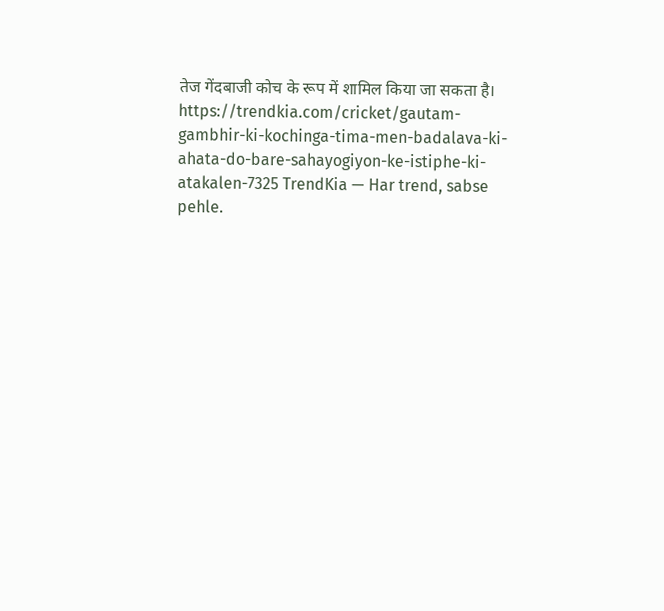तेज गेंदबाजी कोच के रूप में शामिल किया जा सकता है। https://trendkia.com/cricket/gautam-gambhir-ki-kochinga-tima-men-badalava-ki-ahata-do-bare-sahayogiyon-ke-istiphe-ki-atakalen-7325 TrendKia — Har trend, sabse pehle.